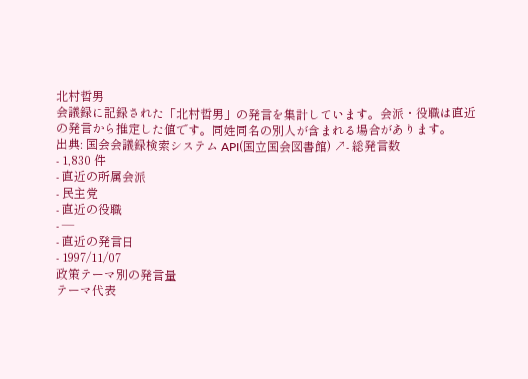北村哲男
会議録に記録された「北村哲男」の発言を集計しています。会派・役職は直近の発言から推定した値です。同姓同名の別人が含まれる場合があります。
出典: 国会会議録検索システム API(国立国会図書館) ↗- 総発言数
- 1,830 件
- 直近の所属会派
- 民主党
- 直近の役職
- —
- 直近の発言日
- 1997/11/07
政策テーマ別の発言量
テーマ代表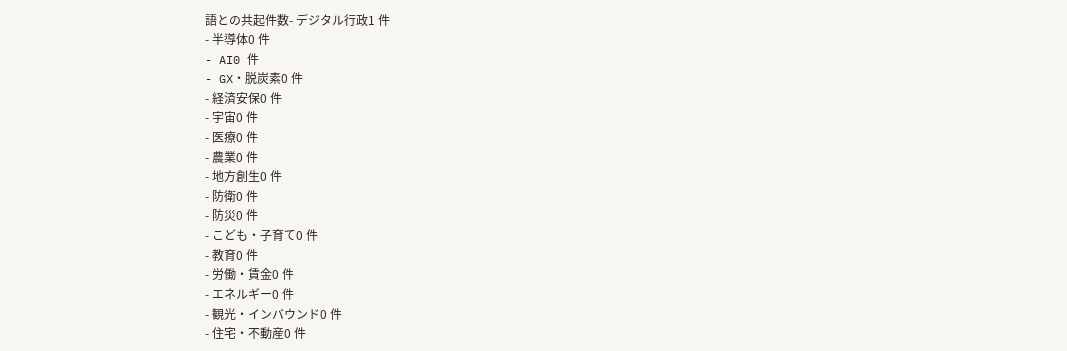語との共起件数- デジタル行政1 件
- 半導体0 件
- AI0 件
- GX・脱炭素0 件
- 経済安保0 件
- 宇宙0 件
- 医療0 件
- 農業0 件
- 地方創生0 件
- 防衛0 件
- 防災0 件
- こども・子育て0 件
- 教育0 件
- 労働・賃金0 件
- エネルギー0 件
- 観光・インバウンド0 件
- 住宅・不動産0 件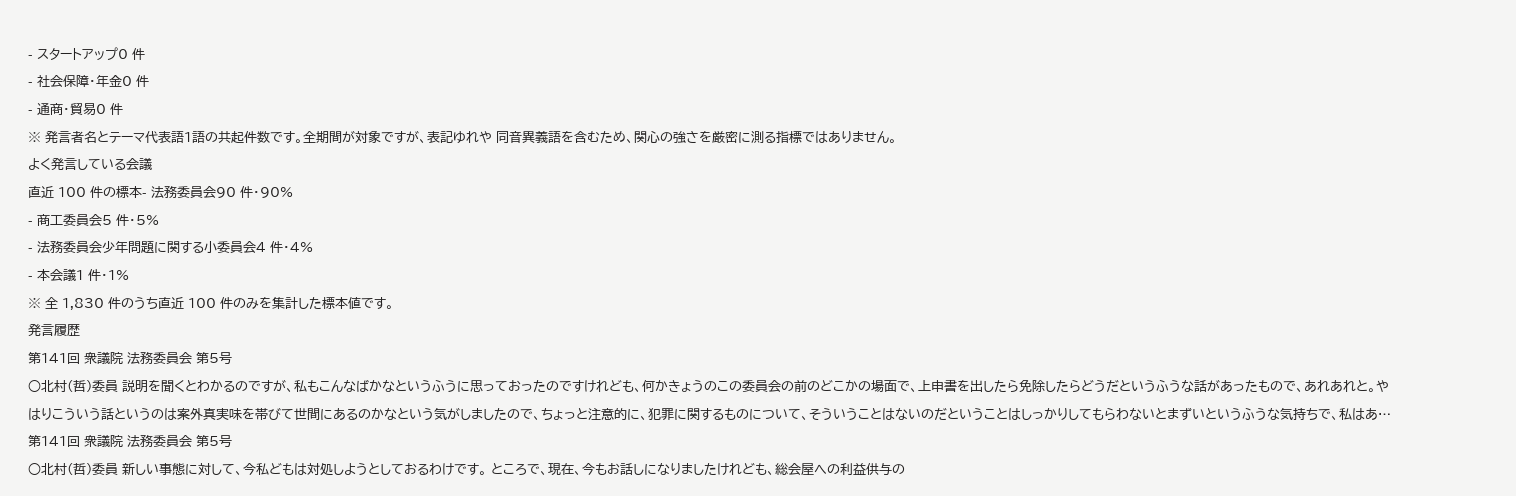- スタートアップ0 件
- 社会保障・年金0 件
- 通商・貿易0 件
※ 発言者名とテーマ代表語1語の共起件数です。全期間が対象ですが、表記ゆれや 同音異義語を含むため、関心の強さを厳密に測る指標ではありません。
よく発言している会議
直近 100 件の標本- 法務委員会90 件・90%
- 商工委員会5 件・5%
- 法務委員会少年問題に関する小委員会4 件・4%
- 本会議1 件・1%
※ 全 1,830 件のうち直近 100 件のみを集計した標本値です。
発言履歴
第141回 衆議院 法務委員会 第5号
○北村(哲)委員 説明を聞くとわかるのですが、私もこんなばかなというふうに思っておったのですけれども、何かきょうのこの委員会の前のどこかの場面で、上申書を出したら免除したらどうだというふうな話があったもので、あれあれと。やはりこういう話というのは案外真実味を帯びて世間にあるのかなという気がしましたので、ちょっと注意的に、犯罪に関するものについて、そういうことはないのだということはしっかりしてもらわないとまずいというふうな気持ちで、私はあ…
第141回 衆議院 法務委員会 第5号
○北村(哲)委員 新しい事態に対して、今私どもは対処しようとしておるわけです。 ところで、現在、今もお話しになりましたけれども、総会屋への利益供与の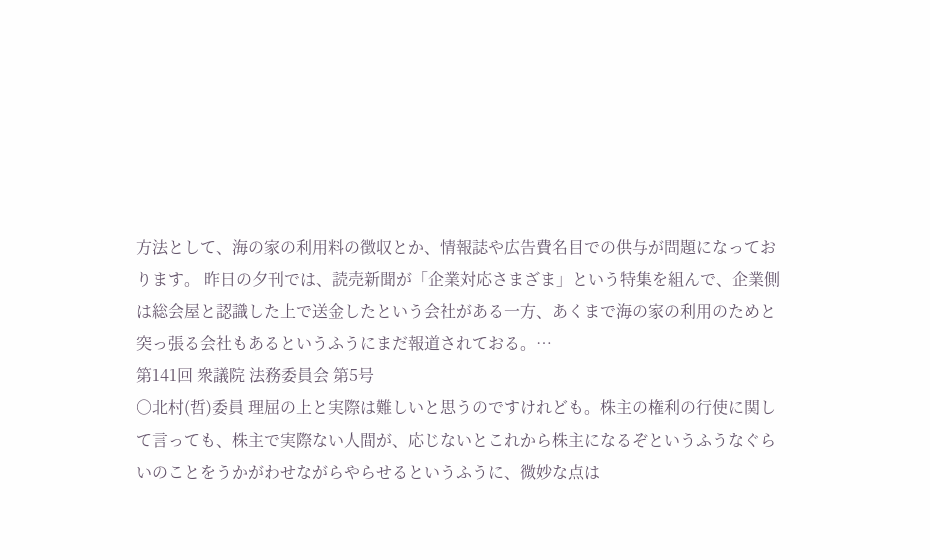方法として、海の家の利用料の徴収とか、情報誌や広告費名目での供与が問題になっております。 昨日の夕刊では、読売新聞が「企業対応さまざま」という特集を組んで、企業側は総会屋と認識した上で送金したという会社がある一方、あくまで海の家の利用のためと突っ張る会社もあるというふうにまだ報道されておる。…
第141回 衆議院 法務委員会 第5号
○北村(哲)委員 理屈の上と実際は難しいと思うのですけれども。株主の権利の行使に関して言っても、株主で実際ない人間が、応じないとこれから株主になるぞというふうなぐらいのことをうかがわせながらやらせるというふうに、微妙な点は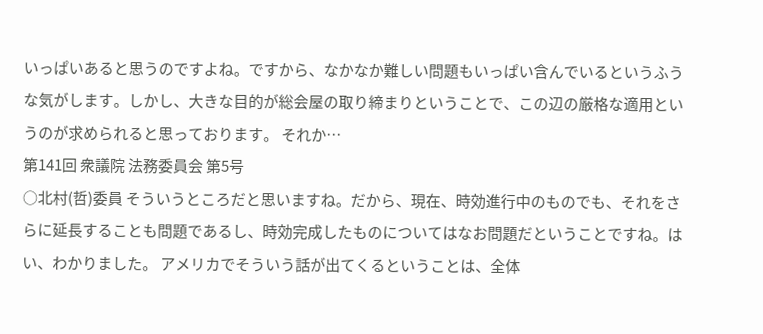いっぱいあると思うのですよね。ですから、なかなか難しい問題もいっぱい含んでいるというふうな気がします。しかし、大きな目的が総会屋の取り締まりということで、この辺の厳格な適用というのが求められると思っております。 それか…
第141回 衆議院 法務委員会 第5号
○北村(哲)委員 そういうところだと思いますね。だから、現在、時効進行中のものでも、それをさらに延長することも問題であるし、時効完成したものについてはなお問題だということですね。はい、わかりました。 アメリカでそういう話が出てくるということは、全体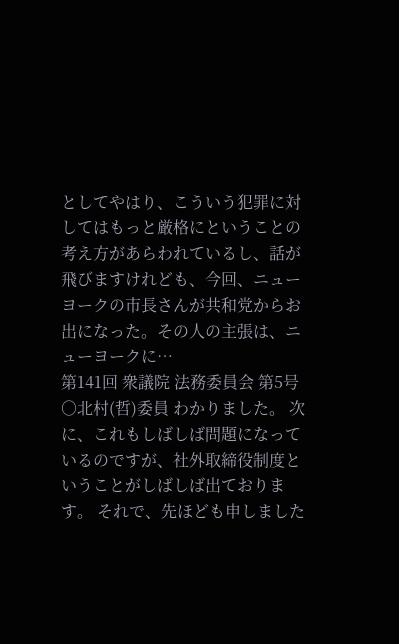としてやはり、こういう犯罪に対してはもっと厳格にということの考え方があらわれているし、話が飛びますけれども、今回、ニューヨークの市長さんが共和党からお出になった。その人の主張は、ニューヨークに…
第141回 衆議院 法務委員会 第5号
○北村(哲)委員 わかりました。 次に、これもしばしば問題になっているのですが、社外取締役制度ということがしばしば出ております。 それで、先ほども申しました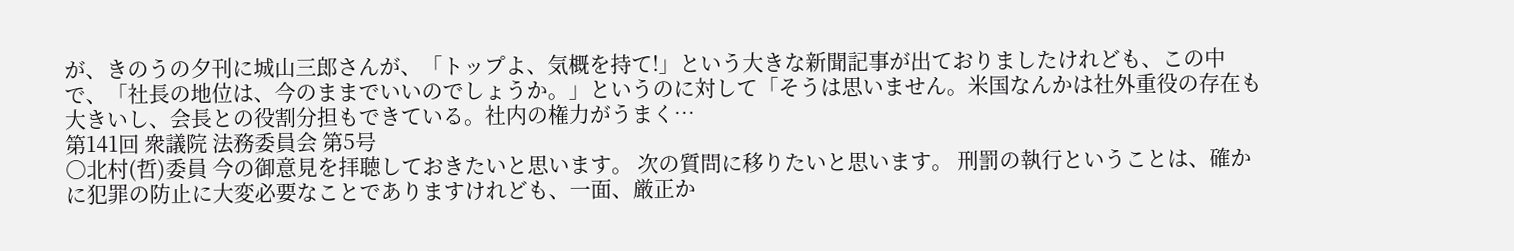が、きのうの夕刊に城山三郎さんが、「トップよ、気概を持て!」という大きな新聞記事が出ておりましたけれども、この中で、「社長の地位は、今のままでいいのでしょうか。」というのに対して「そうは思いません。米国なんかは社外重役の存在も大きいし、会長との役割分担もできている。社内の権力がうまく…
第141回 衆議院 法務委員会 第5号
○北村(哲)委員 今の御意見を拝聴しておきたいと思います。 次の質問に移りたいと思います。 刑罰の執行ということは、確かに犯罪の防止に大変必要なことでありますけれども、一面、厳正か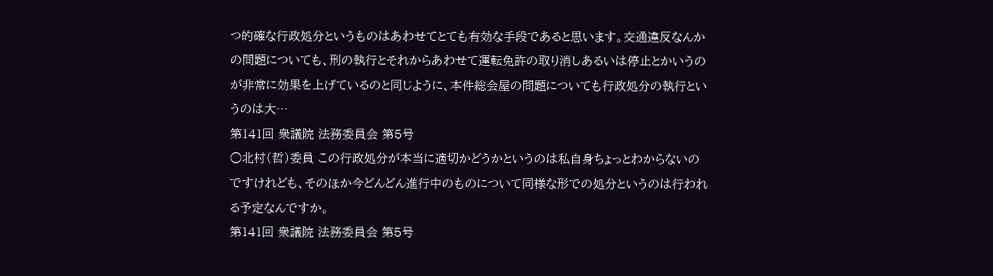つ的確な行政処分というものはあわせてとても有効な手段であると思います。交通違反なんかの問題についても、刑の執行とそれからあわせて運転免許の取り消しあるいは停止とかいうのが非常に効果を上げているのと同じように、本件総会屋の問題についても行政処分の執行というのは大…
第141回 衆議院 法務委員会 第5号
○北村(哲)委員 この行政処分が本当に適切かどうかというのは私自身ちょっとわからないのですけれども、そのほか今どんどん進行中のものについて同様な形での処分というのは行われる予定なんですか。
第141回 衆議院 法務委員会 第5号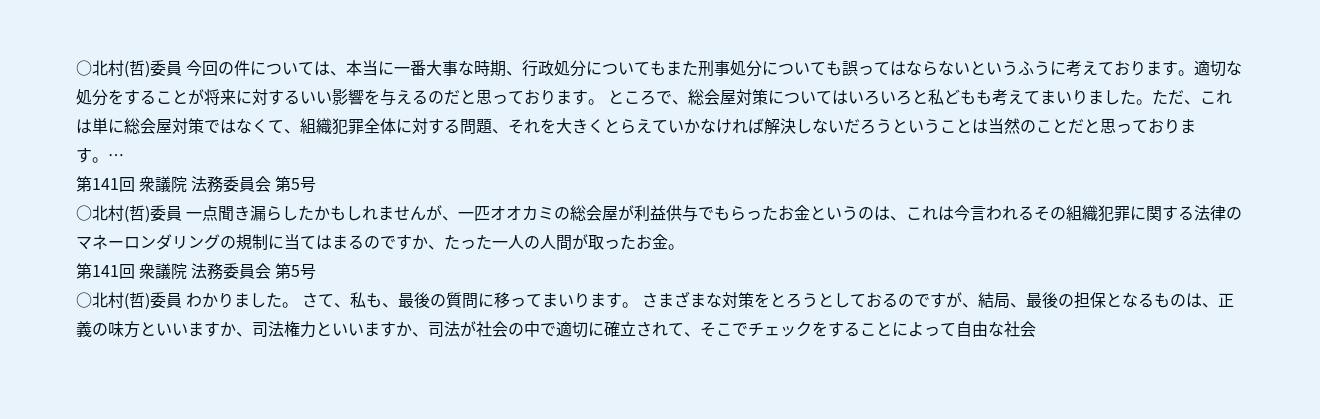○北村(哲)委員 今回の件については、本当に一番大事な時期、行政処分についてもまた刑事処分についても誤ってはならないというふうに考えております。適切な処分をすることが将来に対するいい影響を与えるのだと思っております。 ところで、総会屋対策についてはいろいろと私どもも考えてまいりました。ただ、これは単に総会屋対策ではなくて、組織犯罪全体に対する問題、それを大きくとらえていかなければ解決しないだろうということは当然のことだと思っております。…
第141回 衆議院 法務委員会 第5号
○北村(哲)委員 一点聞き漏らしたかもしれませんが、一匹オオカミの総会屋が利益供与でもらったお金というのは、これは今言われるその組織犯罪に関する法律のマネーロンダリングの規制に当てはまるのですか、たった一人の人間が取ったお金。
第141回 衆議院 法務委員会 第5号
○北村(哲)委員 わかりました。 さて、私も、最後の質問に移ってまいります。 さまざまな対策をとろうとしておるのですが、結局、最後の担保となるものは、正義の味方といいますか、司法権力といいますか、司法が社会の中で適切に確立されて、そこでチェックをすることによって自由な社会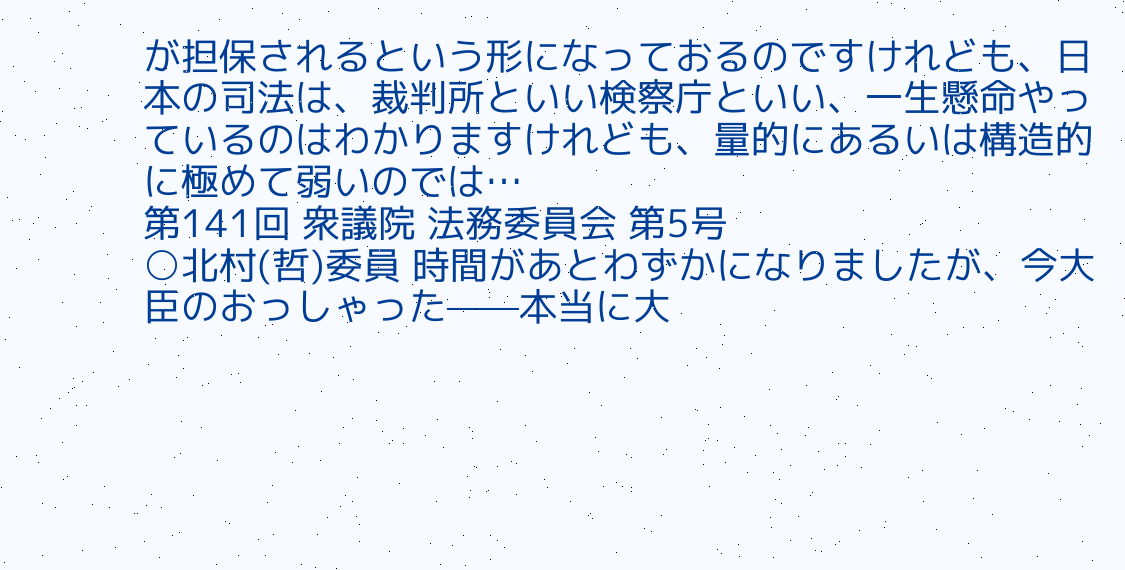が担保されるという形になっておるのですけれども、日本の司法は、裁判所といい検察庁といい、一生懸命やっているのはわかりますけれども、量的にあるいは構造的に極めて弱いのでは…
第141回 衆議院 法務委員会 第5号
○北村(哲)委員 時間があとわずかになりましたが、今大臣のおっしゃった——本当に大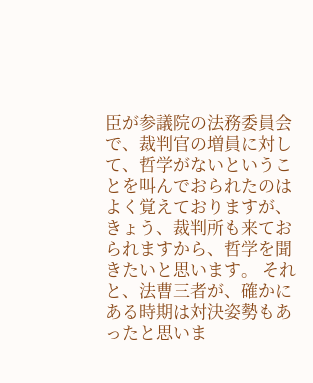臣が参議院の法務委員会で、裁判官の増員に対して、哲学がないということを叫んでおられたのはよく覚えておりますが、きょう、裁判所も来ておられますから、哲学を聞きたいと思います。 それと、法曹三者が、確かにある時期は対決姿勢もあったと思いま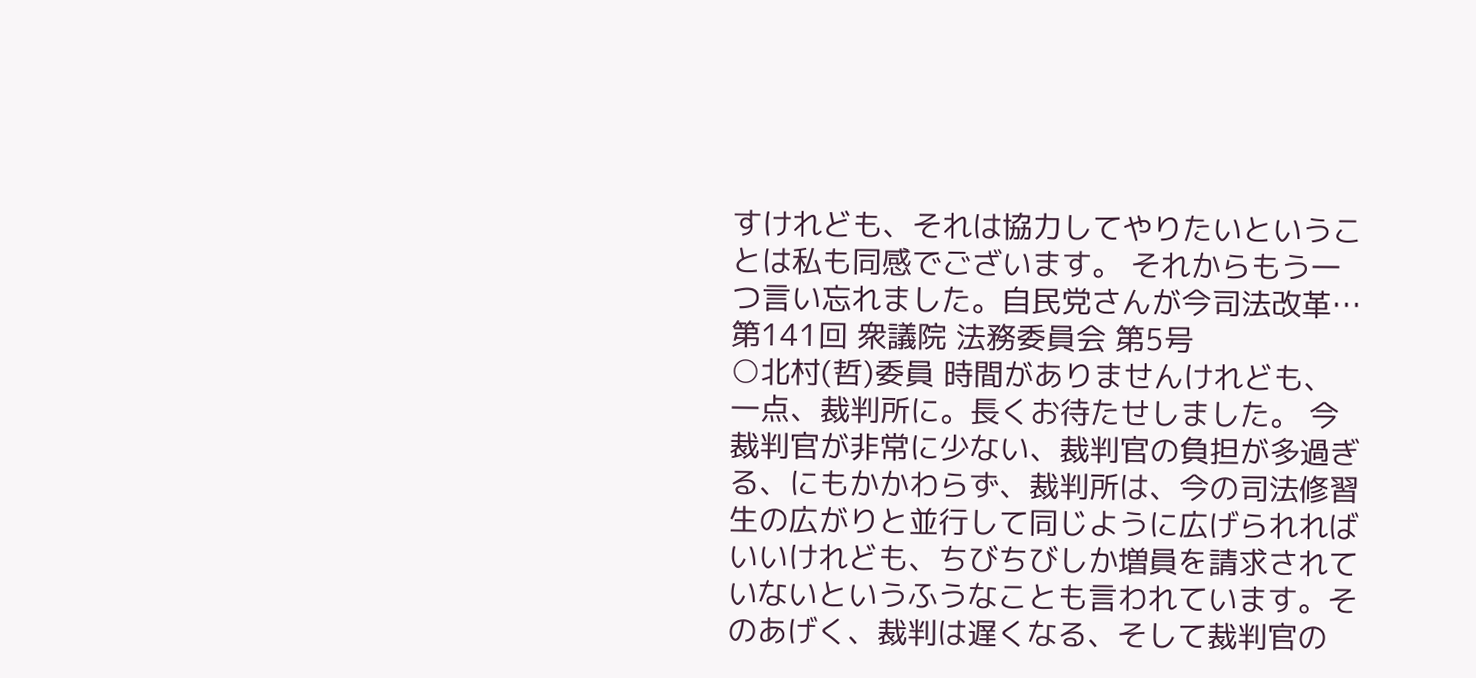すけれども、それは協力してやりたいということは私も同感でございます。 それからもう一つ言い忘れました。自民党さんが今司法改革…
第141回 衆議院 法務委員会 第5号
○北村(哲)委員 時間がありませんけれども、一点、裁判所に。長くお待たせしました。 今裁判官が非常に少ない、裁判官の負担が多過ぎる、にもかかわらず、裁判所は、今の司法修習生の広がりと並行して同じように広げられればいいけれども、ちびちびしか増員を請求されていないというふうなことも言われています。そのあげく、裁判は遅くなる、そして裁判官の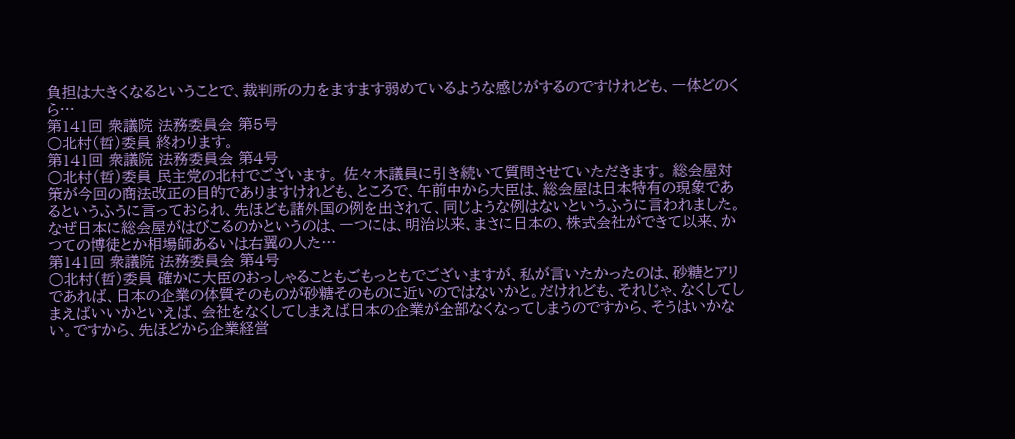負担は大きくなるということで、裁判所の力をますます弱めているような感じがするのですけれども、一体どのくら…
第141回 衆議院 法務委員会 第5号
○北村(哲)委員 終わります。
第141回 衆議院 法務委員会 第4号
○北村(哲)委員 民主党の北村でございます。 佐々木議員に引き続いて質問させていただきます。 総会屋対策が今回の商法改正の目的でありますけれども、ところで、午前中から大臣は、総会屋は日本特有の現象であるというふうに言っておられ、先ほども諸外国の例を出されて、同じような例はないというふうに言われました。なぜ日本に総会屋がはびこるのかというのは、一つには、明治以来、まさに日本の、株式会社ができて以来、かつての博徒とか相場師あるいは右翼の人た…
第141回 衆議院 法務委員会 第4号
○北村(哲)委員 確かに大臣のおっしゃることもごもっともでございますが、私が言いたかったのは、砂糖とアリであれば、日本の企業の体質そのものが砂糖そのものに近いのではないかと。だけれども、それじゃ、なくしてしまえばいいかといえば、会社をなくしてしまえば日本の企業が全部なくなってしまうのですから、そうはいかない。ですから、先ほどから企業経営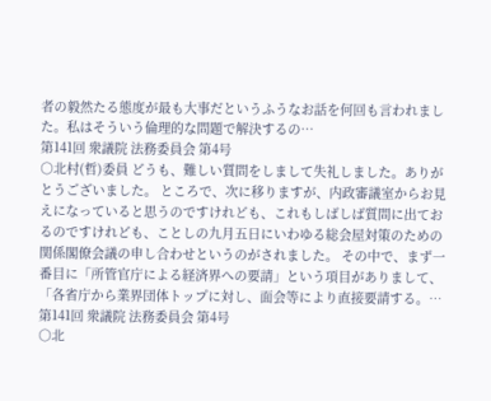者の毅然たる態度が最も大事だというふうなお話を何回も言われました。私はそういう倫理的な問題で解決するの…
第141回 衆議院 法務委員会 第4号
○北村(哲)委員 どうも、難しい質問をしまして失礼しました。ありがとうございました。 ところで、次に移りますが、内政審議室からお見えになっていると思うのですけれども、これもしばしば質問に出ておるのですけれども、ことしの九月五日にいわゆる総会屋対策のための関係閣僚会議の申し合わせというのがされました。 その中で、まず一番目に「所管官庁による経済界への要請」という項目がありまして、「各省庁から業界団体トップに対し、面会等により直接要請する。…
第141回 衆議院 法務委員会 第4号
○北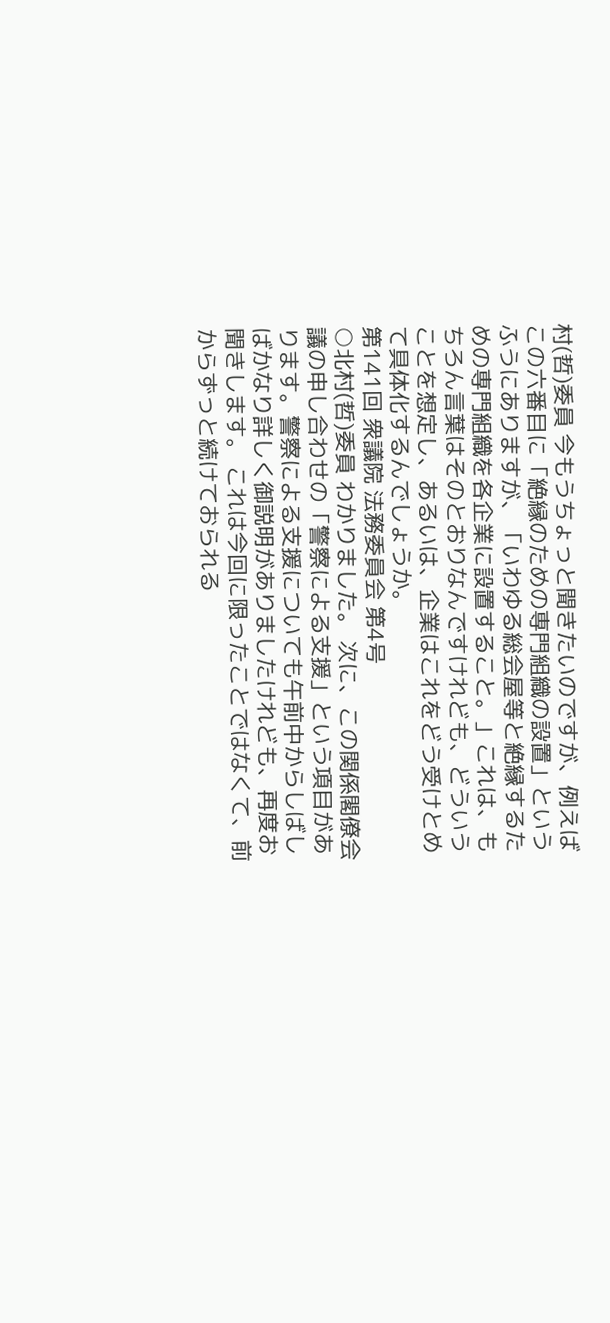村(哲)委員 今もうちょっと聞きたいのですが、例えばこの六番目に「絶縁のための専門組織の設置」というふうにありますが、「いわゆる総会屋等と絶縁するための専門組織を各企業に設置すること。」これは、もちろん言葉はそのとおりなんですけれども、どういうことを想定し、あるいは、企業はこれをどう受けとめて具体化するんでしょうか。
第141回 衆議院 法務委員会 第4号
○北村(哲)委員 わかりました。 次に、この関係閣僚会議の申し合わせの「警察による支援」という項目があります。警察による支援についても午前中からしばしばかなり詳しく御説明がありましたけれども、再度お聞きします。 これは今回に限ったことではなくて、前からずっと続けておられる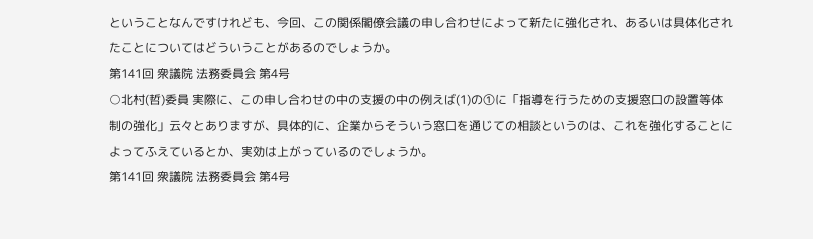ということなんですけれども、今回、この関係閣僚会議の申し合わせによって新たに強化され、あるいは具体化されたことについてはどういうことがあるのでしょうか。
第141回 衆議院 法務委員会 第4号
○北村(哲)委員 実際に、この申し合わせの中の支援の中の例えば(1)の①に「指導を行うための支援窓口の設置等体制の強化」云々とありますが、具体的に、企業からそういう窓口を通じての相談というのは、これを強化することによってふえているとか、実効は上がっているのでしょうか。
第141回 衆議院 法務委員会 第4号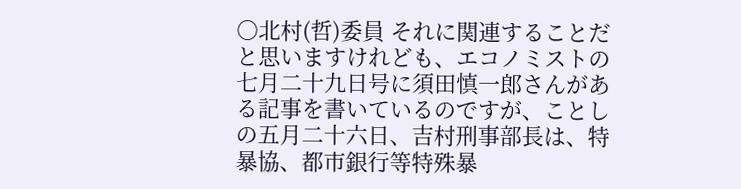○北村(哲)委員 それに関連することだと思いますけれども、エコノミストの七月二十九日号に須田慎一郎さんがある記事を書いているのですが、ことしの五月二十六日、吉村刑事部長は、特暴協、都市銀行等特殊暴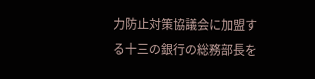力防止対策協議会に加盟する十三の銀行の総務部長を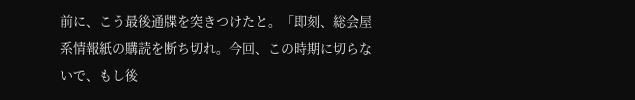前に、こう最後通牒を突きつけたと。「即刻、総会屋系情報紙の購読を断ち切れ。今回、この時期に切らないで、もし後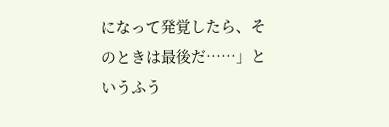になって発覚したら、そのときは最後だ……」というふう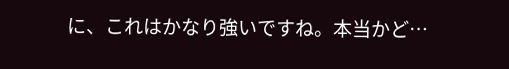に、これはかなり強いですね。本当かど…